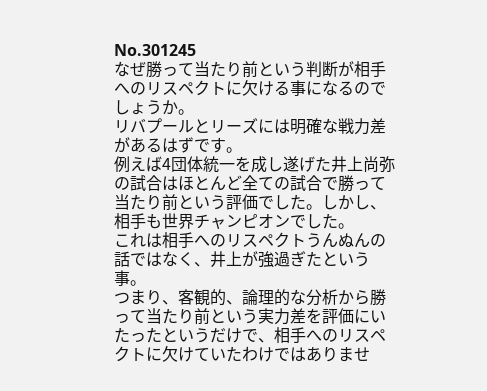No.301245
なぜ勝って当たり前という判断が相手へのリスペクトに欠ける事になるのでしょうか。
リバプールとリーズには明確な戦力差があるはずです。
例えば4団体統一を成し遂げた井上尚弥の試合はほとんど全ての試合で勝って当たり前という評価でした。しかし、相手も世界チャンピオンでした。
これは相手へのリスペクトうんぬんの話ではなく、井上が強過ぎたという事。
つまり、客観的、論理的な分析から勝って当たり前という実力差を評価にいたったというだけで、相手へのリスペクトに欠けていたわけではありませ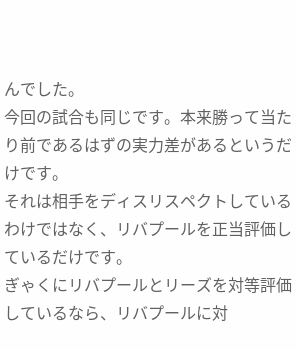んでした。
今回の試合も同じです。本来勝って当たり前であるはずの実力差があるというだけです。
それは相手をディスリスペクトしているわけではなく、リバプールを正当評価しているだけです。
ぎゃくにリバプールとリーズを対等評価しているなら、リバプールに対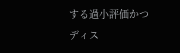する過小評価かつディス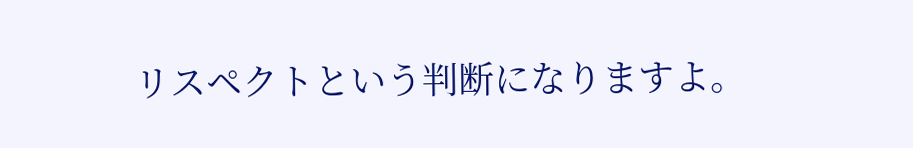リスペクトという判断になりますよ。